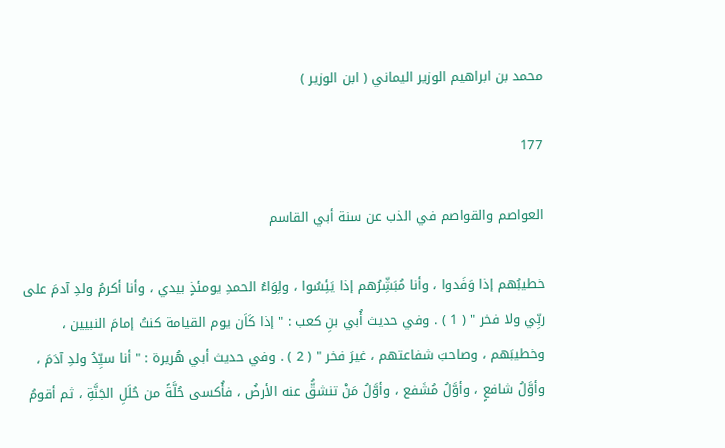محمد بن ابراهيم الوزير اليماني ( ابن الوزير )

177

العواصم والقواصم في الذب عن سنة أبي القاسم

خطيبُهم إذا وَفَدوا ، وأنا مُبَشِّرُهم إذا يَئِسُوا ، ولِوَاءُ الحمدِ يومئذٍ بيدي ، وأنا أكرمُ ولدِ آدمَ على ربِّي ولا فخر " ( 1 ) . وفي حديث أُبي بنِ كعب : " إذا كَاَن يوم القيامة كنتُ إمامَ النبيين ، وخطيبَهم ، وصاحبَ شفاعتهم ، غيرَ فخر " ( 2 ) . وفي حديث أبي هُريرة : " أنا سيِّدُ ولدِ آدَمَ ، وأوَّلُ شافعٍ ، وأوَّلُ مُشَفع ، وأوَّلُ مَنْ تنشقُّ عنه الأرضُ ، فأُكسى حُلَّةً من حُلَلِ الجَنَّةِ ، ثم أقومُ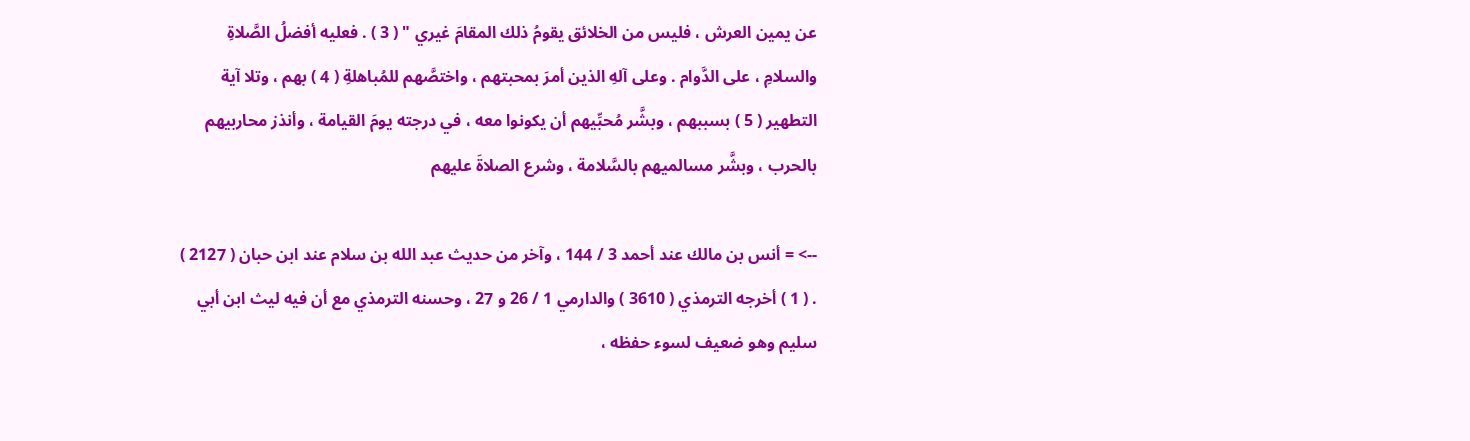عن يمين العرش ، فليس من الخلائق يقومُ ذلك المقامَ غيري " ( 3 ) . فعليه أفضلُ الصَّلاةِ والسلامِ ، على الدَّوام . وعلى آلهِ الذين أمرَ بمحبتهم ، واختصَّهم للمُباهلةِ ( 4 ) بهم ، وتلا آية التطهير ( 5 ) بسببهم ، وبشَّر مُحبِّيهم أن يكونوا معه ، في درجته يومَ القيامة ، وأنذز محاربيهم بالحرب ، وبشَّر مسالميهم بالسَّلامة ، وشرع الصلاةَ عليهم

--> = أنس بن مالك عند أحمد 3 / 144 ، وآخر من حديث عبد الله بن سلام عند ابن حبان ( 2127 ) . ( 1 ) أخرجه الترمذي ( 3610 ) والدارمي 1 / 26 و 27 ، وحسنه الترمذي مع أن فيه ليث ابن أبي سليم وهو ضعيف لسوء حفظه ،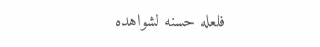فلعله حسنه لشواهده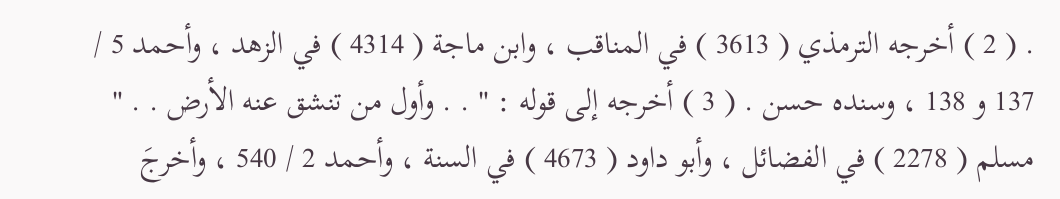. ( 2 ) أخرجه الترمذي ( 3613 ) في المناقب ، وابن ماجة ( 4314 ) في الزهد ، وأحمد 5 / 137 و 138 ، وسنده حسن . ( 3 ) أخرجه إلى قوله : " . . وأول من تنشق عنه الأرض . . " مسلم ( 2278 ) في الفضائل ، وأبو داود ( 4673 ) في السنة ، وأحمد 2 / 540 ، وأخرجَ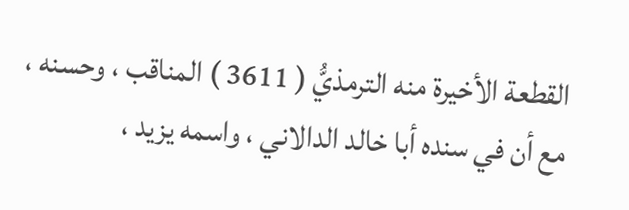القطعة الأخيرة منه الترمذيُّ ( 3611 ) المناقب ، وحسنه ، مع أن في سنده أبا خالد الدالاني ، واسمه يزيد ،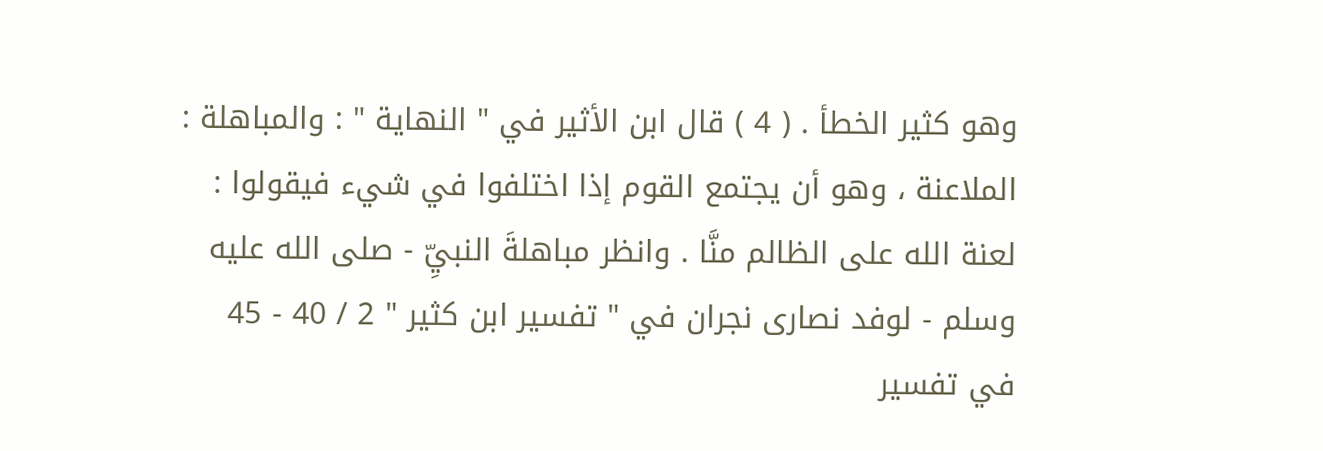وهو كثير الخطأ . ( 4 ) قال ابن الأثير في " النهاية " : والمباهلة : الملاعنة ، وهو أن يجتمع القوم إذا اختلفوا في شيء فيقولوا : لعنة الله على الظالم منَّا . وانظر مباهلةَ النبيِّ - صلى الله عليه وسلم - لوفد نصارى نجران في " تفسير ابن كثير " 2 / 40 - 45 في تفسير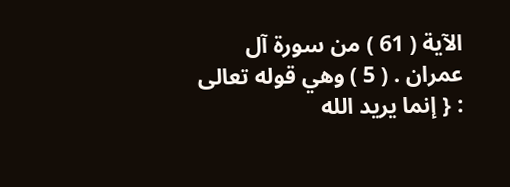الآية ( 61 ) من سورة آل عمران . ( 5 ) وهي قوله تعالى : { إنما يريد الله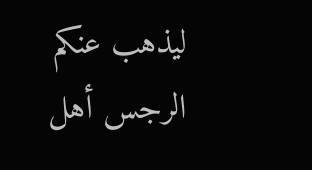ليذهب عنكم الرجس أهل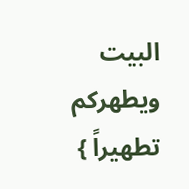البيت ويطهركم تطهيراً }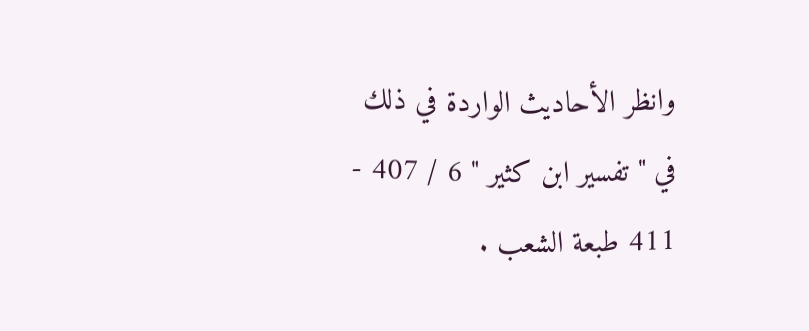وانظر الأحاديث الواردة في ذلك في " تفسير ابن كثير " 6 / 407 - 411 طبعة الشعب .